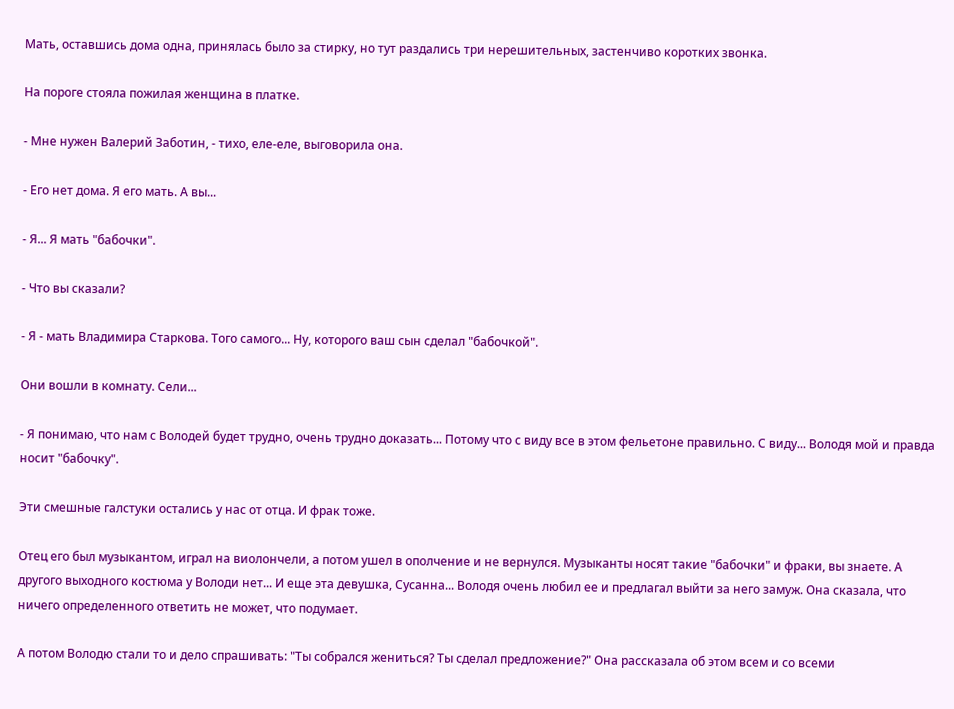Мать, оставшись дома одна, принялась было за стирку, но тут раздались три нерешительных, застенчиво коротких звонка.

На пороге стояла пожилая женщина в платке.

- Мне нужен Валерий Заботин, - тихо, еле-еле, выговорила она.

- Его нет дома. Я его мать. А вы...

- Я... Я мать "бабочки".

- Что вы сказали?

- Я - мать Владимира Старкова. Того самого... Ну, которого ваш сын сделал "бабочкой".

Они вошли в комнату. Сели...

- Я понимаю, что нам с Володей будет трудно, очень трудно доказать... Потому что с виду все в этом фельетоне правильно. С виду... Володя мой и правда носит "бабочку".

Эти смешные галстуки остались у нас от отца. И фрак тоже.

Отец его был музыкантом, играл на виолончели, а потом ушел в ополчение и не вернулся. Музыканты носят такие "бабочки" и фраки, вы знаете. А другого выходного костюма у Володи нет... И еще эта девушка, Сусанна... Володя очень любил ее и предлагал выйти за него замуж. Она сказала, что ничего определенного ответить не может, что подумает.

А потом Володю стали то и дело спрашивать: "Ты собрался жениться? Ты сделал предложение?" Она рассказала об этом всем и со всеми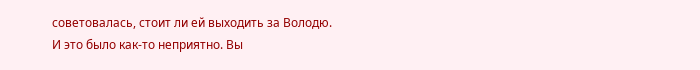советовалась, стоит ли ей выходить за Володю. И это было как-то неприятно. Вы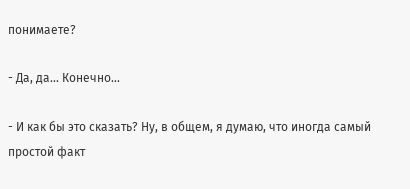понимаете?

- Да, да... Конечно...

- И как бы это сказать? Ну, в общем, я думаю, что иногда самый простой факт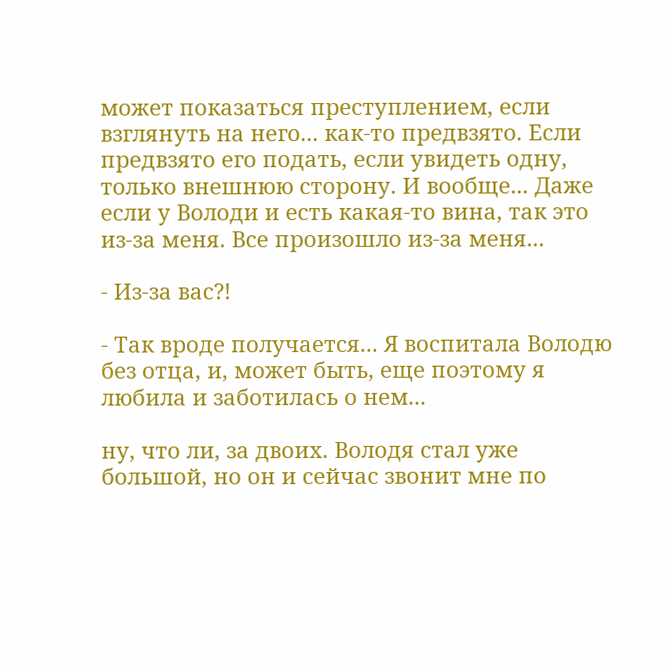может показаться преступлением, если взглянуть на него... как-то предвзято. Если предвзято его подать, если увидеть одну, только внешнюю сторону. И вообще... Даже если у Володи и есть какая-то вина, так это из-за меня. Все произошло из-за меня...

- Из-за вас?!

- Так вроде получается... Я воспитала Володю без отца, и, может быть, еще поэтому я любила и заботилась о нем...

ну, что ли, за двоих. Володя стал уже большой, но он и сейчас звонит мне по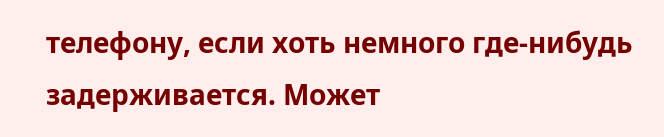телефону, если хоть немного где-нибудь задерживается. Может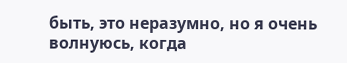быть, это неразумно, но я очень волнуюсь, когда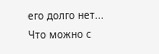его долго нет... Что можно с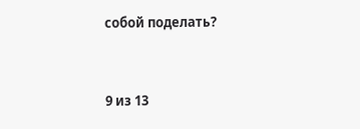собой поделать?



9 из 13